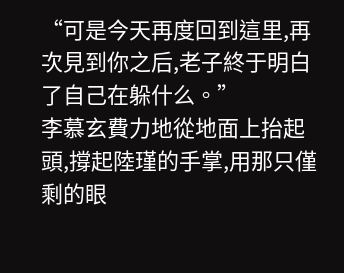“可是今天再度回到這里,再次見到你之后,老子終于明白了自己在躲什么。”
李慕玄費力地從地面上抬起頭,撐起陸瑾的手掌,用那只僅剩的眼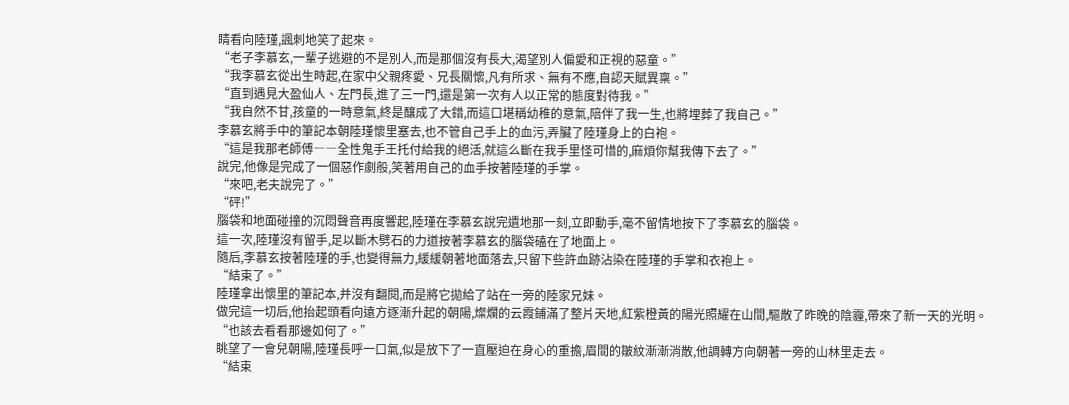睛看向陸瑾,諷刺地笑了起來。
“老子李慕玄,一輩子逃避的不是別人,而是那個沒有長大,渴望別人偏愛和正視的惡童。”
“我李慕玄從出生時起,在家中父親疼愛、兄長關懷,凡有所求、無有不應,自認天賦異稟。”
“直到遇見大盈仙人、左門長,進了三一門,還是第一次有人以正常的態度對待我。”
“我自然不甘,孩童的一時意氣,終是釀成了大錯,而這口堪稱幼稚的意氣,陪伴了我一生,也將埋葬了我自己。”
李慕玄將手中的筆記本朝陸瑾懷里塞去,也不管自己手上的血污,弄臟了陸瑾身上的白袍。
“這是我那老師傅――全性鬼手王托付給我的絕活,就這么斷在我手里怪可惜的,麻煩你幫我傳下去了。”
說完,他像是完成了一個惡作劇般,笑著用自己的血手按著陸瑾的手掌。
“來吧,老夫說完了。”
“砰!”
腦袋和地面碰撞的沉悶聲音再度響起,陸瑾在李慕玄說完遺地那一刻,立即動手,毫不留情地按下了李慕玄的腦袋。
這一次,陸瑾沒有留手,足以斷木劈石的力道按著李慕玄的腦袋磕在了地面上。
隨后,李慕玄按著陸瑾的手,也變得無力,緩緩朝著地面落去,只留下些許血跡沾染在陸瑾的手掌和衣袍上。
“結束了。”
陸瑾拿出懷里的筆記本,并沒有翻閱,而是將它拋給了站在一旁的陸家兄妹。
做完這一切后,他抬起頭看向遠方逐漸升起的朝陽,燦爛的云霞鋪滿了整片天地,紅紫橙黃的陽光照耀在山間,驅散了昨晚的陰霾,帶來了新一天的光明。
“也該去看看那邊如何了。”
眺望了一會兒朝陽,陸瑾長呼一口氣,似是放下了一直壓迫在身心的重擔,眉間的皺紋漸漸消散,他調轉方向朝著一旁的山林里走去。
“結束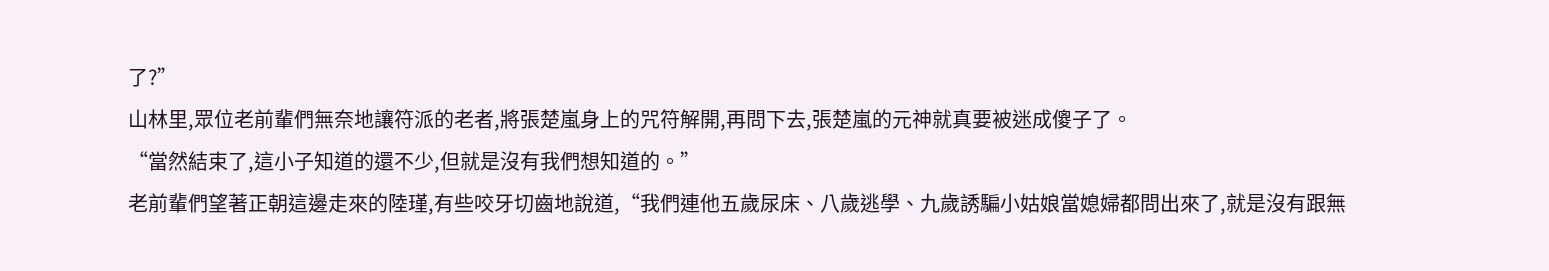了?”
山林里,眾位老前輩們無奈地讓符派的老者,將張楚嵐身上的咒符解開,再問下去,張楚嵐的元神就真要被迷成傻子了。
“當然結束了,這小子知道的還不少,但就是沒有我們想知道的。”
老前輩們望著正朝這邊走來的陸瑾,有些咬牙切齒地說道,“我們連他五歲尿床、八歲逃學、九歲誘騙小姑娘當媳婦都問出來了,就是沒有跟無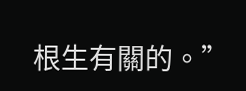根生有關的。”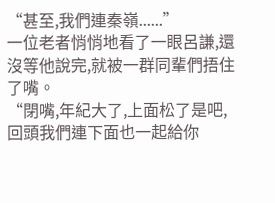“甚至,我們連秦嶺......”
一位老者悄悄地看了一眼呂謙,還沒等他說完,就被一群同輩們捂住了嘴。
“閉嘴,年紀大了,上面松了是吧,回頭我們連下面也一起給你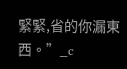緊緊,省的你漏東西。”_c